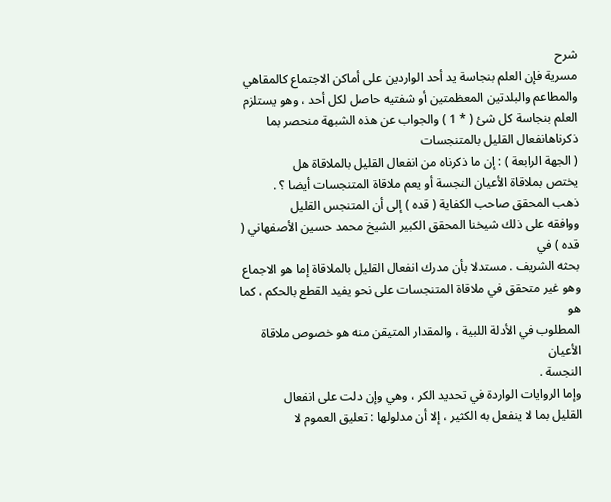شرح
مسرية فإن العلم بنجاسة يد أحد الواردين على أماكن الاجتماع كالمقاهي
والمطاعم والبلدتين المعظمتين أو شفتيه حاصل لكل أحد ، وهو يستلزم
العلم بنجاسة كل شئ ( * 1 ) والجواب عن هذه الشبهة منحصر بما ذكرناهانفعال القليل بالمتنجسات
( الجهة الرابعة ) : إن ما ذكرناه من انفعال القليل بالملاقاة هل
يختص بملاقاة الأعيان النجسة أو يعم ملاقاة المتنجسات أيضا ؟ .
ذهب المحقق صاحب الكفاية ( قده ) إلى أن المتنجس القليل
ووافقه على ذلك شيخنا المحقق الكبير الشيخ محمد حسين الأصفهاني ( قده ) في
بحثه الشريف . مستدلا بأن مدرك انفعال القليل بالملاقاة إما هو الاجماع
وهو غير متحقق في ملاقاة المتنجسات على نحو يفيد القطع بالحكم ، كما هو
المطلوب في الأدلة اللبية ، والمقدار المتيقن منه هو خصوص ملاقاة الأعيان
النجسة .
وإما الروايات الواردة في تحديد الكر ، وهي وإن دلت على انفعال
القليل بما لا ينفعل به الكثير ، إلا أن مدلولها : تعليق العموم لا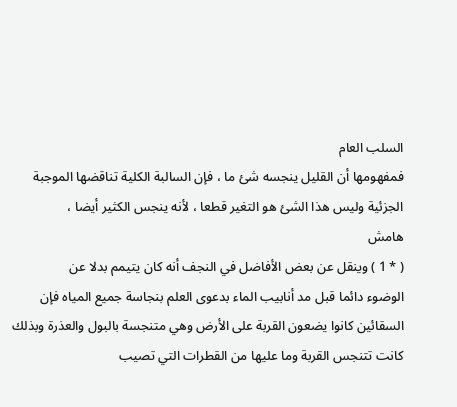السلب العام
فمفهومها أن القليل ينجسه شئ ما ، فإن السالبة الكلية تناقضها الموجبة
الجزئية وليس هذا الشئ هو التغير قطعا ، لأنه ينجس الكثير أيضا ،
هامش
( * 1 ) وينقل عن بعض الأفاضل في النجف أنه كان يتيمم بدلا عن
الوضوء دائما قبل مد أنابيب الماء بدعوى العلم بنجاسة جميع المياه فإن
السقائين كانوا يضعون القربة على الأرض وهي متنجسة بالبول والعذرة وبذلك
كانت تتنجس القربة وما عليها من القطرات التي تصيب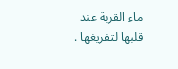ماء القربة عند
قلبها لتفريغها .